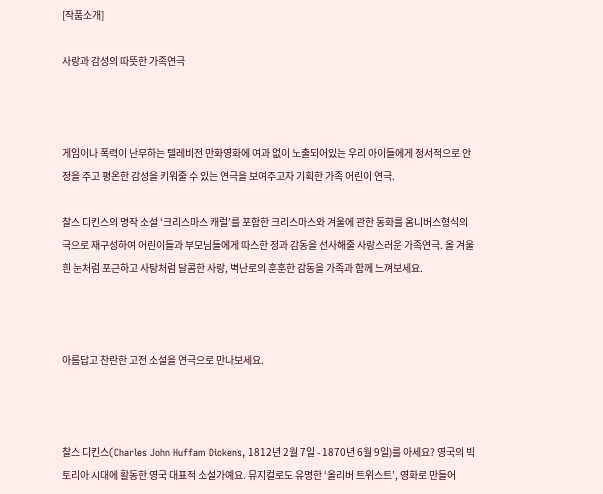[작품소개]

사랑과 감성의 따뜻한 가족연극



게임이나 폭력이 난무하는 텔레비전 만화영화에 여과 없이 노출되어있는 우리 아이들에게 정서적으로 안정을 주고 평온한 감성을 키워줄 수 있는 연극을 보여주고자 기획한 가족 어린이 연극.

찰스 디킨스의 명작 소설 ‘크리스마스 캐럴’를 포함한 크리스마스와 겨울에 관한 동화를 옴니버스형식의 극으로 재구성하여 어린이들과 부모님들에게 따스한 정과 감동을 선사해줄 사랑스러운 가족연극. 올 겨울 흰 눈처럼 포근하고 사탕처럼 달콤한 사랑, 벽난로의 훈훈한 감동을 가족과 함께 느껴보세요.



아름답고 찬란한 고전 소설을 연극으로 만나보세요.



찰스 디킨스(Charles John Huffam Dickens, 1812년 2월 7일 - 1870년 6월 9일)를 아세요? 영국의 빅토리아 시대에 활동한 영국 대표적 소설가예요. 뮤지컬로도 유명한 ‘올리버 트위스트’, 영화로 만들어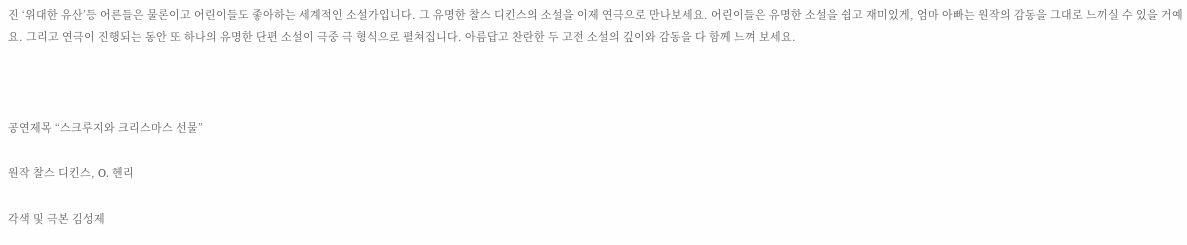진 ‘위대한 유산’등 어른들은 물론이고 어린이들도 좋아하는 세계적인 소설가입니다. 그 유명한 찰스 디킨스의 소설을 이제 연극으로 만나보세요. 어린이들은 유명한 소설을 쉽고 재미있게, 엄마 아빠는 원작의 감동을 그대로 느끼실 수 있을 거예요. 그리고 연극이 진행되는 동안 또 하나의 유명한 단편 소설이 극중 극 형식으로 펼쳐집니다. 아름답고 찬란한 두 고전 소설의 깊이와 감동을 다 함께 느껴 보세요.



공연제목 “스크루지와 크리스마스 선물”

원작 찰스 디킨스, O. 헨리

각색 및 극본 김성제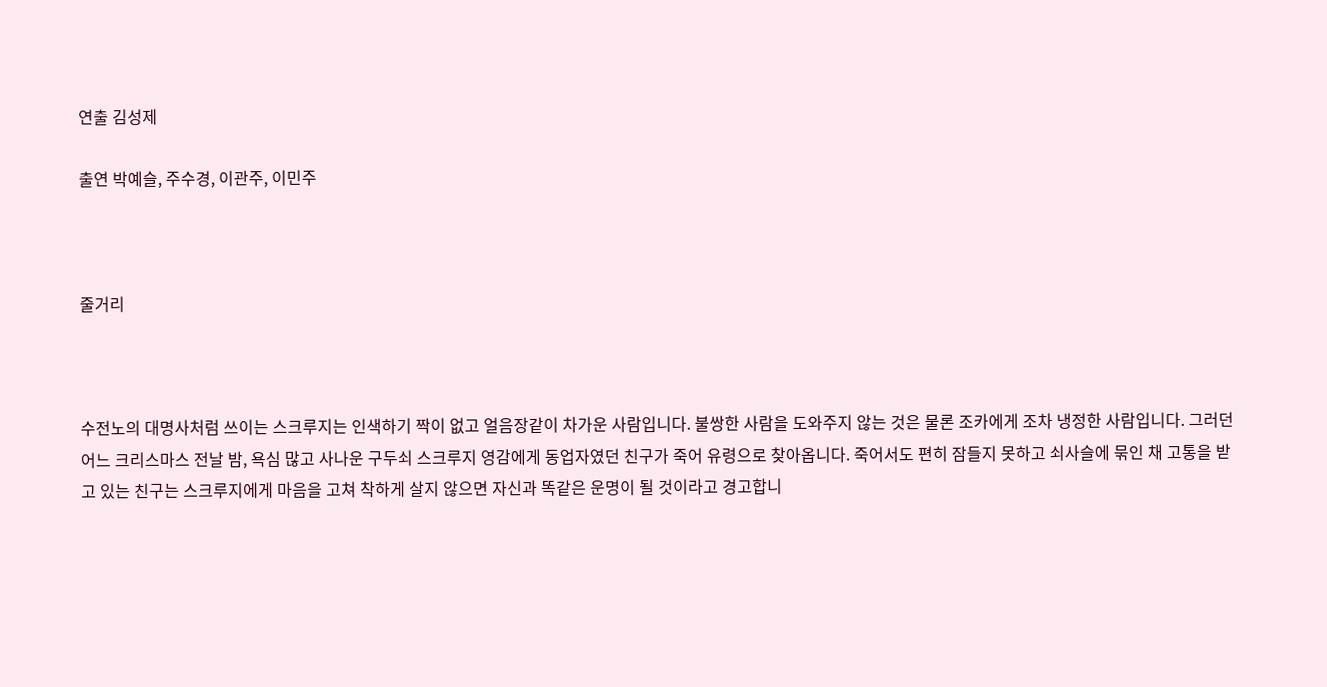연출 김성제

출연 박예슬, 주수경, 이관주, 이민주



줄거리



수전노의 대명사처럼 쓰이는 스크루지는 인색하기 짝이 없고 얼음장같이 차가운 사람입니다. 불쌍한 사람을 도와주지 않는 것은 물론 조카에게 조차 냉정한 사람입니다. 그러던 어느 크리스마스 전날 밤, 욕심 많고 사나운 구두쇠 스크루지 영감에게 동업자였던 친구가 죽어 유령으로 찾아옵니다. 죽어서도 편히 잠들지 못하고 쇠사슬에 묶인 채 고통을 받고 있는 친구는 스크루지에게 마음을 고쳐 착하게 살지 않으면 자신과 똑같은 운명이 될 것이라고 경고합니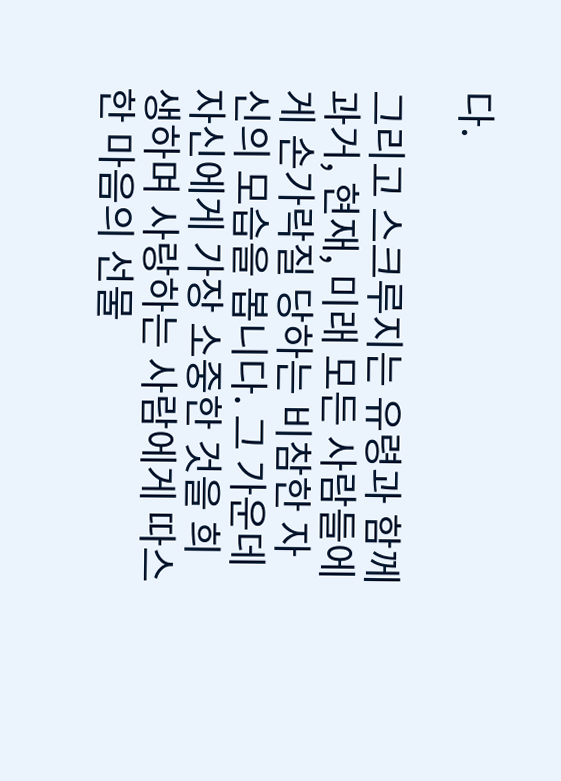다.

그리고 스크루지는 유령과 함께 과거, 현재, 미래 모든 사람들에게 손가락질 당하는 비참한 자신의 모습을 봅니다. 그 가운데 자신에게 가장 소중한 것을 희생하며 사랑하는 사람에게 따스한 마음의 선물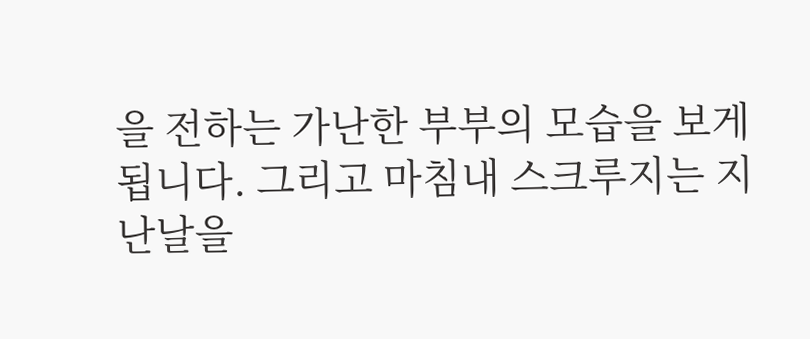을 전하는 가난한 부부의 모습을 보게 됩니다. 그리고 마침내 스크루지는 지난날을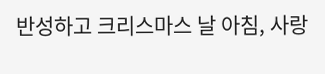반성하고 크리스마스 날 아침, 사랑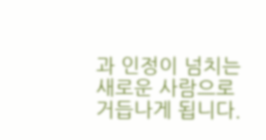과 인정이 넘치는 새로운 사람으로 거듭나게 됩니다.